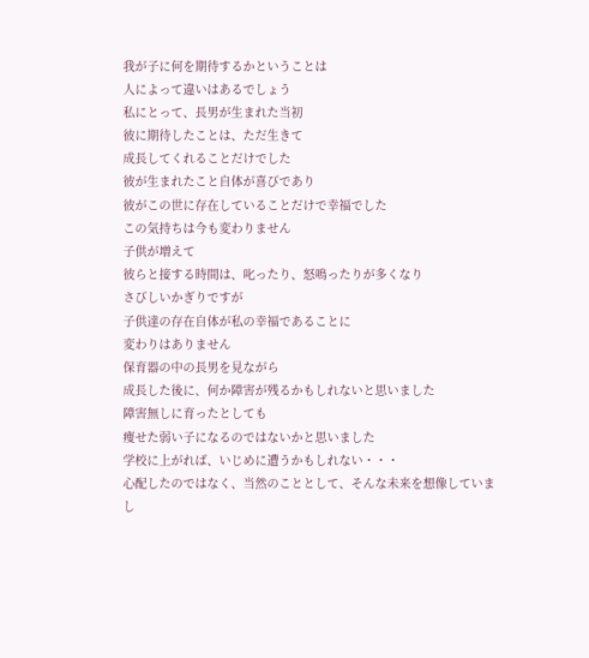我が子に何を期待するかということは
人によって違いはあるでしょう
私にとって、長男が生まれた当初
彼に期待したことは、ただ生きて
成長してくれることだけでした
彼が生まれたこと自体が喜びであり
彼がこの世に存在していることだけで幸福でした
この気持ちは今も変わりません
子供が増えて
彼らと接する時間は、叱ったり、怒鳴ったりが多くなり
さびしいかぎりですが
子供達の存在自体が私の幸福であることに
変わりはありません
保育器の中の長男を見ながら
成長した後に、何か障害が残るかもしれないと思いました
障害無しに育ったとしても
痩せた弱い子になるのではないかと思いました
学校に上がれば、いじめに遭うかもしれない・・・
心配したのではなく、当然のこととして、そんな未来を想像していまし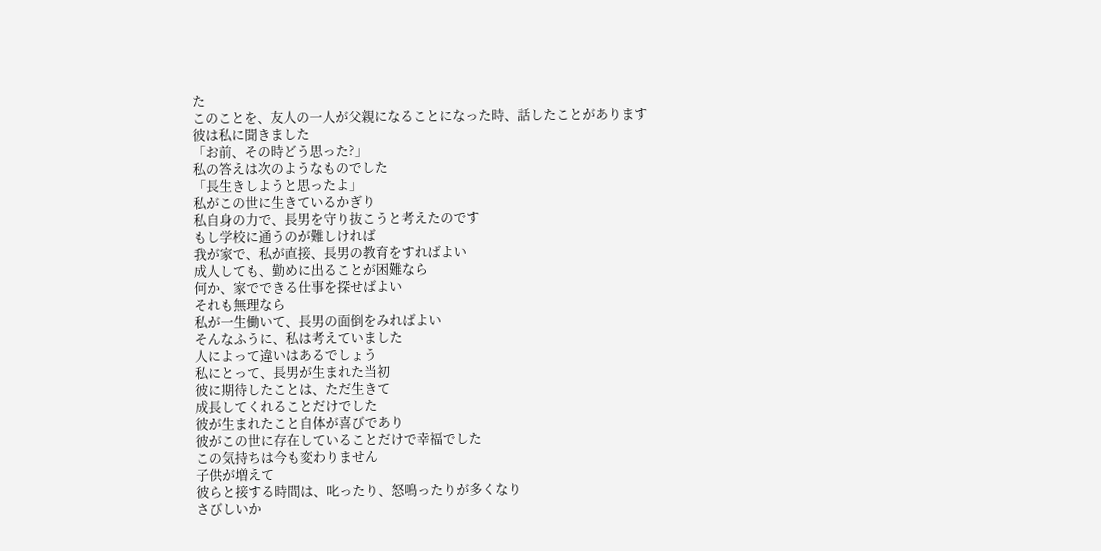た
このことを、友人の一人が父親になることになった時、話したことがあります
彼は私に聞きました
「お前、その時どう思った?」
私の答えは次のようなものでした
「長生きしようと思ったよ」
私がこの世に生きているかぎり
私自身の力で、長男を守り抜こうと考えたのです
もし学校に通うのが難しければ
我が家で、私が直接、長男の教育をすればよい
成人しても、勤めに出ることが困難なら
何か、家でできる仕事を探せばよい
それも無理なら
私が一生働いて、長男の面倒をみればよい
そんなふうに、私は考えていました
人によって違いはあるでしょう
私にとって、長男が生まれた当初
彼に期待したことは、ただ生きて
成長してくれることだけでした
彼が生まれたこと自体が喜びであり
彼がこの世に存在していることだけで幸福でした
この気持ちは今も変わりません
子供が増えて
彼らと接する時間は、叱ったり、怒鳴ったりが多くなり
さびしいか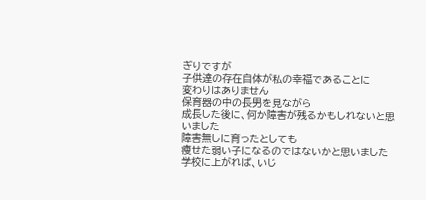ぎりですが
子供達の存在自体が私の幸福であることに
変わりはありません
保育器の中の長男を見ながら
成長した後に、何か障害が残るかもしれないと思いました
障害無しに育ったとしても
痩せた弱い子になるのではないかと思いました
学校に上がれば、いじ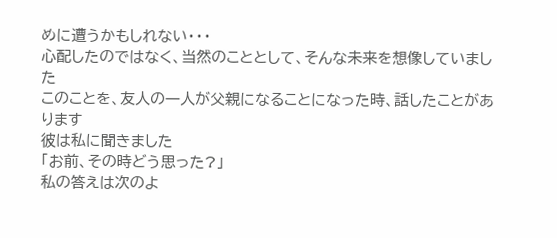めに遭うかもしれない・・・
心配したのではなく、当然のこととして、そんな未来を想像していました
このことを、友人の一人が父親になることになった時、話したことがあります
彼は私に聞きました
「お前、その時どう思った?」
私の答えは次のよ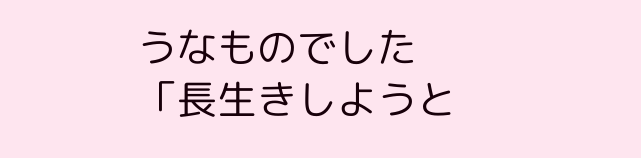うなものでした
「長生きしようと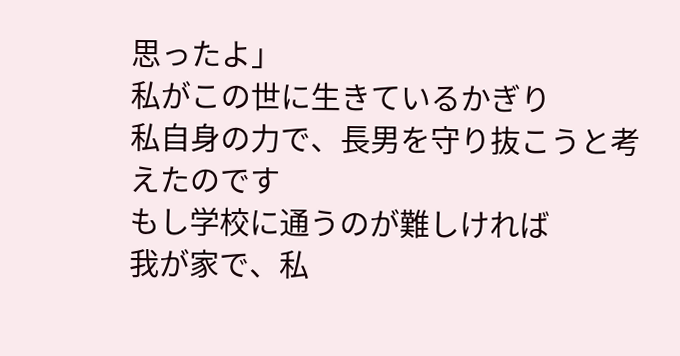思ったよ」
私がこの世に生きているかぎり
私自身の力で、長男を守り抜こうと考えたのです
もし学校に通うのが難しければ
我が家で、私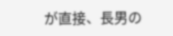が直接、長男の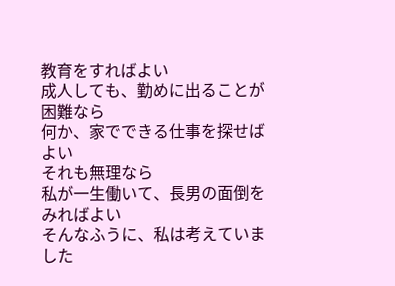教育をすればよい
成人しても、勤めに出ることが困難なら
何か、家でできる仕事を探せばよい
それも無理なら
私が一生働いて、長男の面倒をみればよい
そんなふうに、私は考えていました